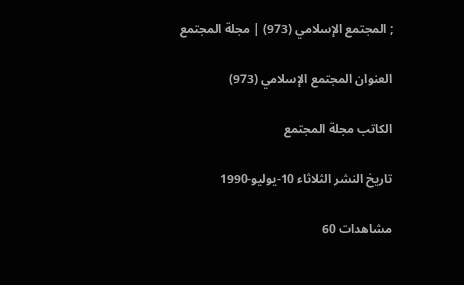; المجتمع الإسلامي (973) | مجلة المجتمع

العنوان المجتمع الإسلامي (973)

الكاتب مجلة المجتمع

تاريخ النشر الثلاثاء 10-يوليو-1990

مشاهدات 60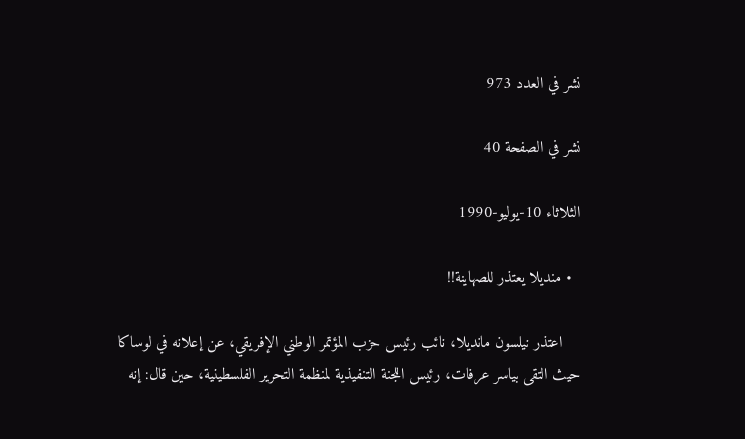نشر في العدد 973

نشر في الصفحة 40

الثلاثاء 10-يوليو-1990

  • منديلا يعتذر للصهاينة!!

    اعتذر نيلسون مانديلا، نائب رئيس حزب المؤتمر الوطني الإفريقي، عن إعلانه في لوساكا حيث التقى بياسر عرفات، رئيس اللجنة التنفيذية لمنظمة التحرير الفلسطينية، حين قال: إنه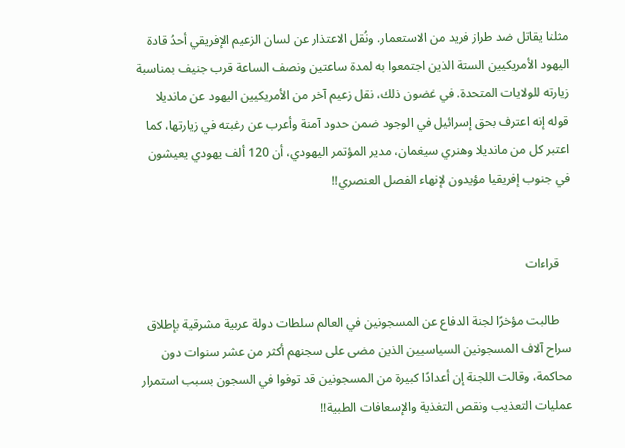مثلنا يقاتل ضد طراز فريد من الاستعمار. ونُقل الاعتذار عن لسان الزعيم الإفريقي أحدُ قادة اليهود الأمريكيين الستة الذين اجتمعوا به لمدة ساعتين ونصف الساعة قرب جنيف بمناسبة زيارته للولايات المتحدة. في غضون ذلك، نقل زعيم آخر من الأمريكيين اليهود عن مانديلا قوله إنه اعترف بحق إسرائيل في الوجود ضمن حدود آمنة وأعرب عن رغبته في زيارتها، كما اعتبر كل من مانديلا وهنري سيغمان، مدير المؤتمر اليهودي، أن 120 ألف يهودي يعيشون في جنوب إفريقيا مؤيدون لإنهاء الفصل العنصري!!


    قراءات

    طالبت مؤخرًا لجنة الدفاع عن المسجونين في العالم سلطات دولة عربية مشرقية بإطلاق سراح آلاف المسجونين السياسيين الذين مضى على سجنهم أكثر من عشر سنوات دون محاكمة، وقالت اللجنة إن أعدادًا كبيرة من المسجونين قد توفوا في السجون بسبب استمرار عمليات التعذيب ونقص التغذية والإسعافات الطبية!!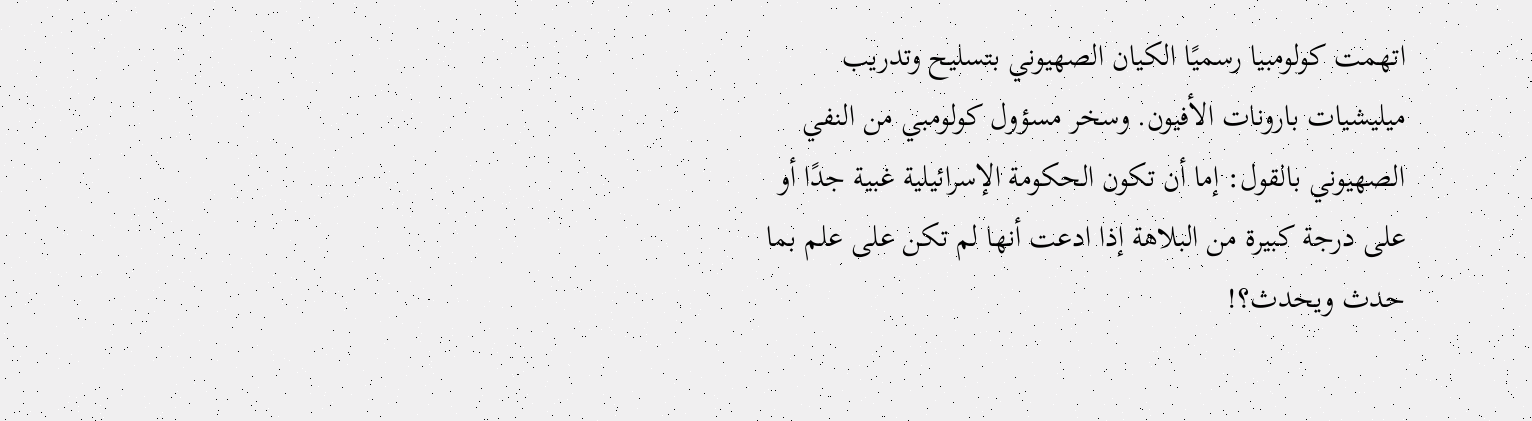اتهمت كولومبيا رسميًا الكيان الصهيوني بتسليح وتدريب ميليشيات بارونات الأفيون. وسخر مسؤول كولومبي من النفي الصهيوني بالقول: إما أن تكون الحكومة الإسرائيلية غبية جدًا أو على درجة كبيرة من البلاهة إذا ادعت أنها لم تكن على علم بما حدث ويحدث؟!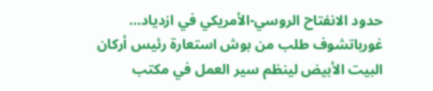حدود الانفتاح الروسي-الأمريكي في ازدياد... غورباتشوف طلب من بوش استعارة رئيس أركان البيت الأبيض لينظم سير العمل في مكتب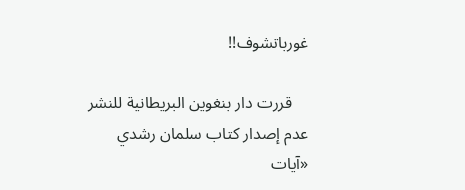غورباتشوف!!

    قررت دار بنغوين البريطانية للنشر عدم إصدار كتاب سلمان رشدي «آيات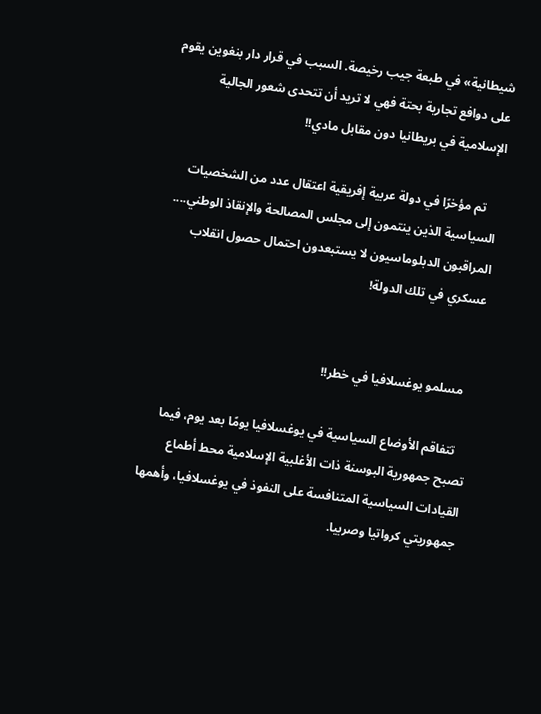شيطانية» في طبعة جيب رخيصة. السبب في قرار دار بنغوين يقوم على دوافع تجارية بحتة فهي لا تريد أن تتحدى شعور الجالية الإسلامية في بريطانيا دون مقابل مادي!!

    تم مؤخرًا في دولة عربية إفريقية اعتقال عدد من الشخصيات السياسية الذين ينتمون إلى مجلس المصالحة والإنقاذ الوطني.... المراقبون الدبلوماسيون لا يستبعدون احتمال حصول انقلاب عسكري في تلك الدولة!


    مسلمو يوغسلافيا في خطر!!

    تتفاقم الأوضاع السياسية في يوغسلافيا يومًا بعد يوم، فيما تصبح جمهورية البوسنة ذات الأغلبية الإسلامية محط أطماع القيادات السياسية المتنافسة على النفوذ في يوغسلافيا، وأهمها جمهوريتي كرواتيا وصربيا.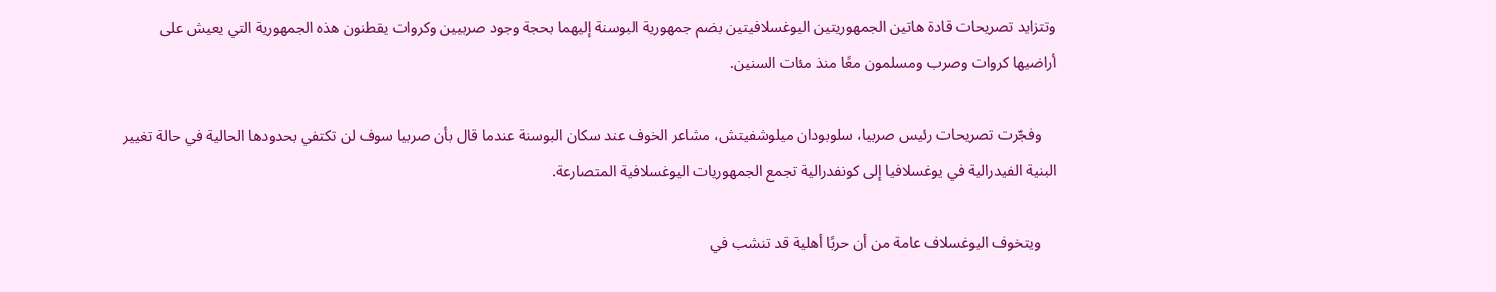وتتزايد تصريحات قادة هاتين الجمهوريتين اليوغسلافيتين بضم جمهورية البوسنة إليهما بحجة وجود صربيين وكروات يقطنون هذه الجمهورية التي يعيش على أراضيها كروات وصرب ومسلمون معًا منذ مئات السنين.

    وفجّرت تصريحات رئيس صربيا، سلوبودان ميلوشفيتش، مشاعر الخوف عند سكان البوسنة عندما قال بأن صربيا سوف لن تكتفي بحدودها الحالية في حالة تغيير البنية الفيدرالية في يوغسلافيا إلى كونفدرالية تجمع الجمهوريات اليوغسلافية المتصارعة.

    ويتخوف اليوغسلاف عامة من أن حربًا أهلية قد تنشب في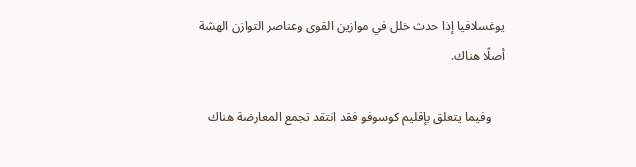يوغسلافيا إذا حدث خلل في موازين القوى وعناصر التوازن الهشة أصلًا هناك.

    وفيما يتعلق بإقليم كوسوفو فقد انتقد تجمع المعارضة هناك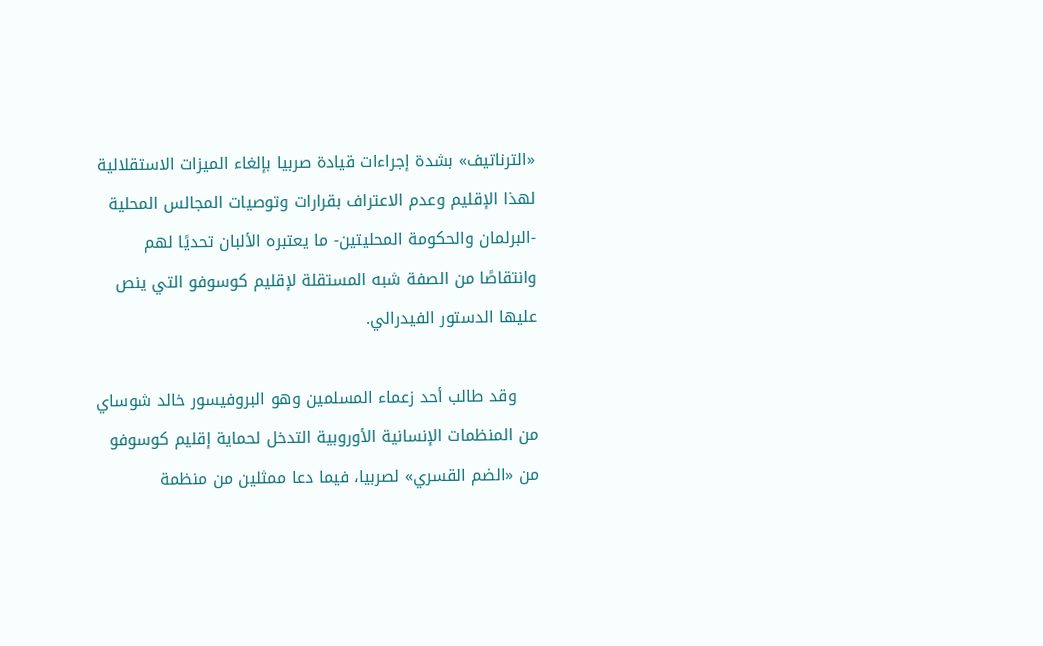«الترناتيف» بشدة إجراءات قيادة صربيا بإلغاء الميزات الاستقلالية لهذا الإقليم وعدم الاعتراف بقرارات وتوصيات المجالس المحلية -البرلمان والحكومة المحليتين- ما يعتبره الألبان تحديًا لهم وانتقاصًا من الصفة شبه المستقلة لإقليم كوسوفو التي ينص عليها الدستور الفيدرالي.

    وقد طالب أحد زعماء المسلمين وهو البروفيسور خالد شوساي من المنظمات الإنسانية الأوروبية التدخل لحماية إقليم كوسوفو من «الضم القسري» لصربيا، فيما دعا ممثلين من منظمة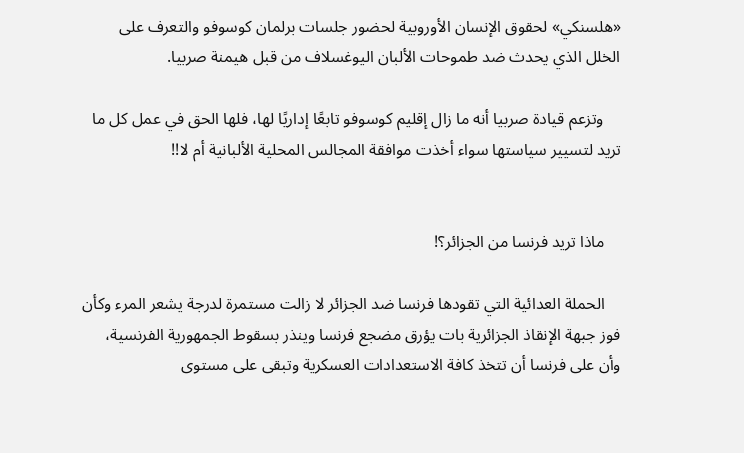«هلسنكي» لحقوق الإنسان الأوروبية لحضور جلسات برلمان كوسوفو والتعرف على الخلل الذي يحدث ضد طموحات الألبان اليوغسلاف من قبل هيمنة صربيا.

    وتزعم قيادة صربيا أنه ما زال إقليم كوسوفو تابعًا إداريًا لها، فلها الحق في عمل كل ما تريد لتسيير سياستها سواء أخذت موافقة المجالس المحلية الألبانية أم لا!!


    ماذا تريد فرنسا من الجزائر؟!

    الحملة العدائية التي تقودها فرنسا ضد الجزائر لا زالت مستمرة لدرجة يشعر المرء وكأن فوز جبهة الإنقاذ الجزائرية بات يؤرق مضجع فرنسا وينذر بسقوط الجمهورية الفرنسية، وأن على فرنسا أن تتخذ كافة الاستعدادات العسكرية وتبقى على مستوى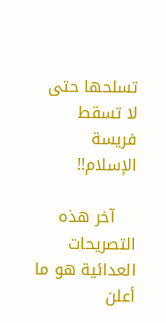تسلحها حتى لا تسقط فريسة الإسلام!!

    آخر هذه التصريحات العدائية هو ما أعلن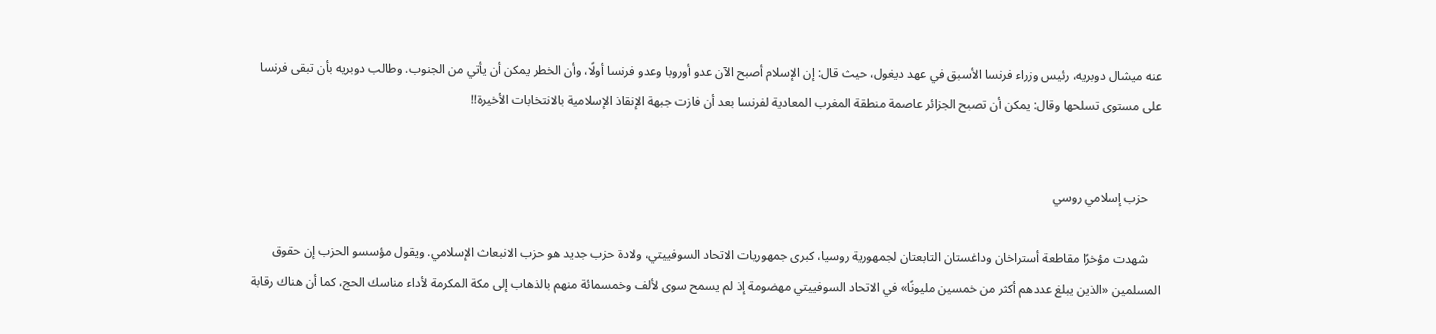عنه ميشال دوبريه، رئيس وزراء فرنسا الأسبق في عهد ديغول، حيث قال: إن الإسلام أصبح الآن عدو أوروبا وعدو فرنسا أولًا، وأن الخطر يمكن أن يأتي من الجنوب. وطالب دوبريه بأن تبقى فرنسا على مستوى تسلحها وقال: يمكن أن تصبح الجزائر عاصمة منطقة المغرب المعادية لفرنسا بعد أن فازت جبهة الإنقاذ الإسلامية بالانتخابات الأخيرة!!


    حزب إسلامي روسي

    شهدت مؤخرًا مقاطعة أستراخان وداغستان التابعتان لجمهورية روسيا، كبرى جمهوريات الاتحاد السوفييتي، ولادة حزب جديد هو حزب الانبعاث الإسلامي. ويقول مؤسسو الحزب إن حقوق المسلمين «الذين يبلغ عددهم أكثر من خمسين مليونًا» في الاتحاد السوفييتي مهضومة إذ لم يسمح سوى لألف وخمسمائة منهم بالذهاب إلى مكة المكرمة لأداء مناسك الحج، كما أن هناك رقابة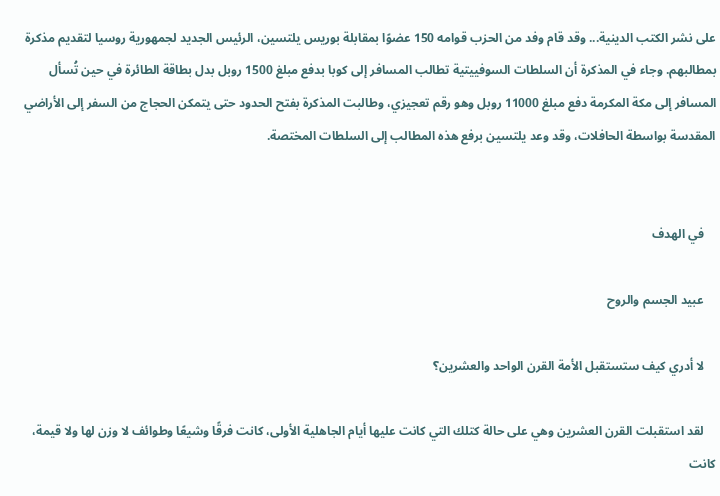على نشر الكتب الدينية... وقد قام وفد من الحزب قوامه 150 عضوًا بمقابلة بوريس يلتسين، الرئيس الجديد لجمهورية روسيا لتقديم مذكرة بمطالبهم. وجاء في المذكرة أن السلطات السوفييتية تطالب المسافر إلى كوبا بدفع مبلغ 1500 روبل بدل بطاقة الطائرة في حين تُسأل المسافر إلى مكة المكرمة دفع مبلغ 11000 روبل وهو رقم تعجيزي، وطالبت المذكرة بفتح الحدود حتى يتمكن الحجاج من السفر إلى الأراضي المقدسة بواسطة الحافلات، وقد وعد يلتسين برفع هذه المطالب إلى السلطات المختصة.


    في الهدف

    عبيد الجسم والروح

    لا أدري كيف ستستقبل الأمة القرن الواحد والعشرين؟

    لقد استقبلت القرن العشرين وهي على حالة كتلك التي كانت عليها أيام الجاهلية الأولى، كانت فرقًا وشيعًا وطوائف لا وزن لها ولا قيمة، كانت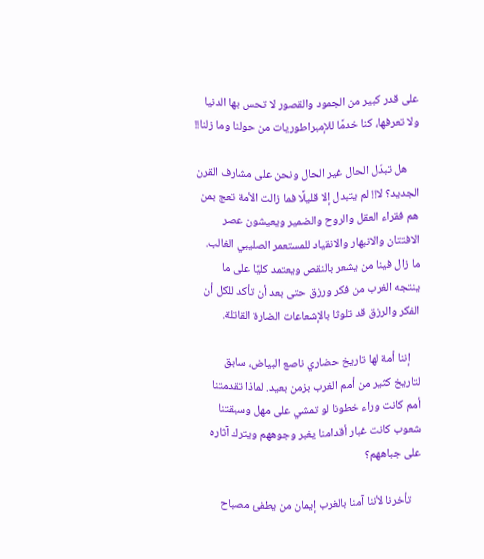على قدر كبير من الجمود والقصور لا تحس بها الدنيا ولا تعرفها، كنا خدمًا للإمبراطوريات من حولنا وما زلنا!!

    هل تبدّل الحال غير الحال ونحن على مشارف القرن الجديد؟ لا!! لم يتبدل إلا قليلًا فما زالت الأمة تعج بمن هم فقراء العقل والروح والضمير ويعيشون عصر الافتتان والانبهار والانقياد للمستعمر الصليبي الغالب. ما زال فينا من يشعر بالنقص ويعتمد كليًا على ما ينتجه الغرب من فكر ورزق حتى بعد أن تأكد للكل أن الفكر والرزق قد تلوثا بالإشعاعات الضارة القاتلة.

    إننا أمة لها تاريخ حضاري ناصع البياض، سابق لتاريخ كثير من أمم الغرب بزمن بعيد. لماذا تقدمتنا أمم كانت وراء خطونا لو تمشي على مهل وسبقتنا شعوب كانت غبار أقدامنا يغبر وجوههم ويترك آثاره على جباههم؟

    تأخرنا لأننا آمنا بالغرب إيمان من يطفئ مصباح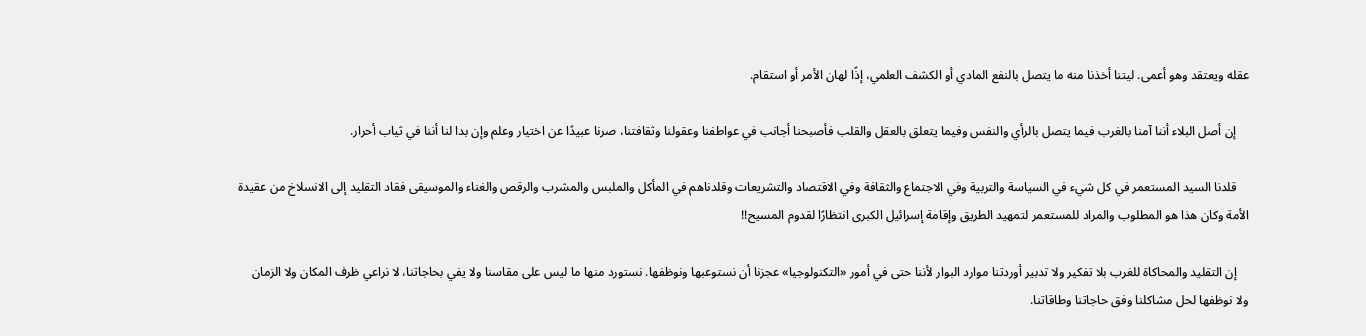عقله ويعتقد وهو أعمى. ليتنا أخذنا منه ما يتصل بالنفع المادي أو الكشف العلمي، إذًا لهان الأمر أو استقام.

    إن أصل البلاء أننا آمنا بالغرب فيما يتصل بالرأي والنفس وفيما يتعلق بالعقل والقلب فأصبحنا أجانب في عواطفنا وعقولنا وثقافتنا، صرنا عبيدًا عن اختيار وعلم وإن بدا لنا أننا في ثياب أحرار.

    قلدنا السيد المستعمر في كل شيء في السياسة والتربية وفي الاجتماع والثقافة وفي الاقتصاد والتشريعات وقلدناهم في المأكل والملبس والمشرب والرقص والغناء والموسيقى فقاد التقليد إلى الانسلاخ من عقيدة الأمة وكان هذا هو المطلوب والمراد للمستعمر لتمهيد الطريق وإقامة إسرائيل الكبرى انتظارًا لقدوم المسيح!!

    إن التقليد والمحاكاة للغرب بلا تفكير ولا تدبير أوردتنا موارد البوار لأننا حتى في أمور «التكنولوجيا» عجزنا أن نستوعبها ونوظفها. نستورد منها ما ليس على مقاسنا ولا يفي بحاجاتنا، لا نراعي ظرف المكان ولا الزمان ولا نوظفها لحل مشاكلنا وفق حاجاتنا وطاقاتنا.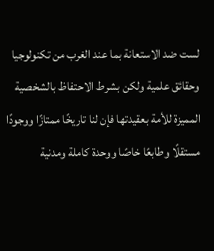لست ضد الاستعانة بما عند الغرب من تكنولوجيا وحقائق علمية ولكن بشرط الاحتفاظ بالشخصية المميزة للأمة بعقيدتها فإن لنا تاريخًا ممتازًا ووجودًا مستقلًا وطابعًا خاصًا ووحدة كاملة ومدنية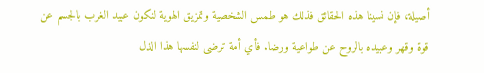أصيلة، فإن نسينا هذه الحقائق فذلك هو طمس الشخصية وتمزيق الهوية لنكون عبيد الغرب بالجسم عن قوة وقهر وعبيده بالروح عن طواعية ورضا. فأي أمة ترضى لنفسها هذا الذل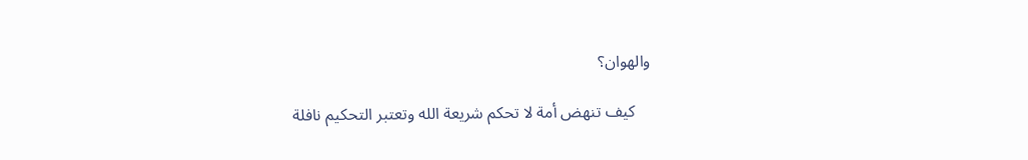والهوان؟

    كيف تنهض أمة لا تحكم شريعة الله وتعتبر التحكيم نافلة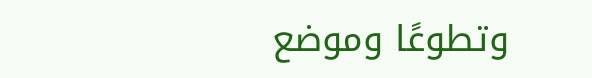وتطوعًا وموضع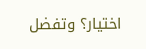اختيار؟ وتفضل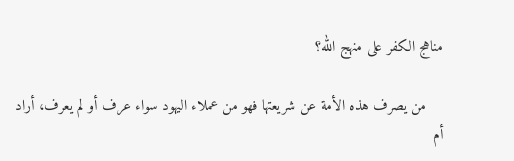مناهج الكفر على منهج الله؟

    من يصرف هذه الأمة عن شريعتها فهو من عملاء اليهود سواء عرف أو لم يعرف، أراد أم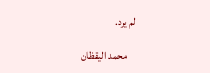لم يرد.

    محمد اليقظان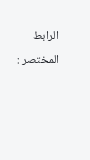الرابط المختصر :